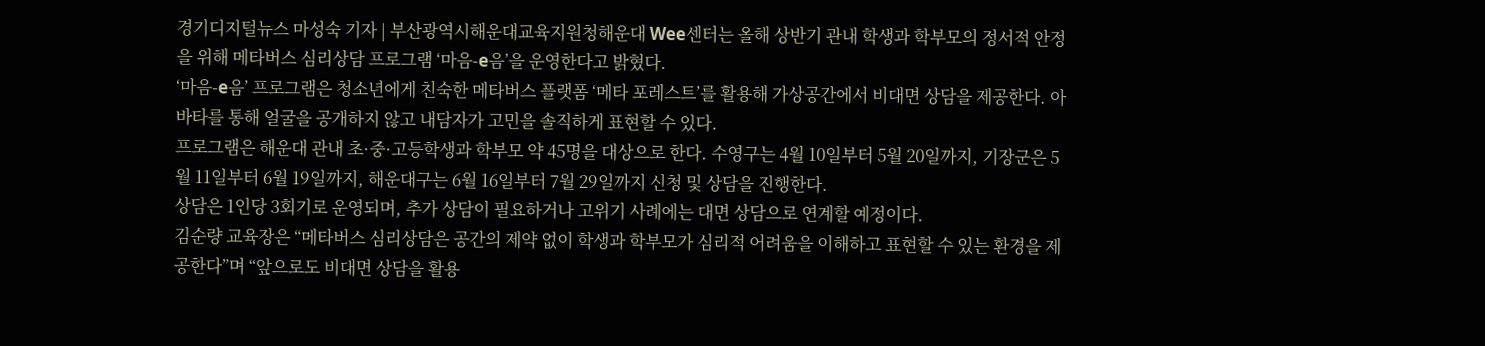경기디지털뉴스 마성숙 기자 | 부산광역시해운대교육지원청해운대 Wee센터는 올해 상반기 관내 학생과 학부모의 정서적 안정을 위해 메타버스 심리상담 프로그램 ‘마음-e음’을 운영한다고 밝혔다.
‘마음-e음’ 프로그램은 청소년에게 친숙한 메타버스 플랫폼 ‘메타 포레스트’를 활용해 가상공간에서 비대면 상담을 제공한다. 아바타를 통해 얼굴을 공개하지 않고 내담자가 고민을 솔직하게 표현할 수 있다.
프로그램은 해운대 관내 초·중·고등학생과 학부모 약 45명을 대상으로 한다. 수영구는 4월 10일부터 5월 20일까지, 기장군은 5월 11일부터 6월 19일까지, 해운대구는 6월 16일부터 7월 29일까지 신청 및 상담을 진행한다.
상담은 1인당 3회기로 운영되며, 추가 상담이 필요하거나 고위기 사례에는 대면 상담으로 연계할 예정이다.
김순량 교육장은 “메타버스 심리상담은 공간의 제약 없이 학생과 학부모가 심리적 어려움을 이해하고 표현할 수 있는 환경을 제공한다”며 “앞으로도 비대면 상담을 활용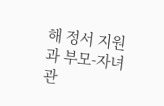해 정서 지원과 부모-자녀 관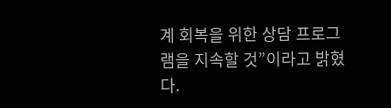계 회복을 위한 상담 프로그램을 지속할 것”이라고 밝혔다.